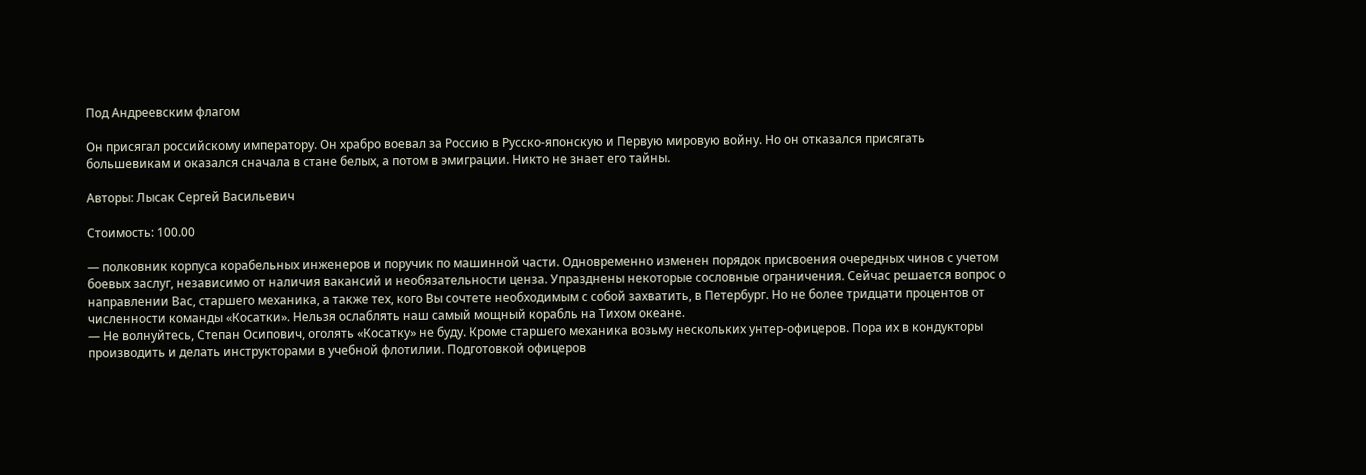Под Андреевским флагом

Он присягал российскому императору. Он храбро воевал за Россию в Русско-японскую и Первую мировую войну. Но он отказался присягать большевикам и оказался сначала в стане белых, а потом в эмиграции. Никто не знает его тайны.

Авторы: Лысак Сергей Васильевич

Стоимость: 100.00

— полковник корпуса корабельных инженеров и поручик по машинной части. Одновременно изменен порядок присвоения очередных чинов с учетом боевых заслуг, независимо от наличия вакансий и необязательности ценза. Упразднены некоторые сословные ограничения. Сейчас решается вопрос о направлении Вас, старшего механика, а также тех, кого Вы сочтете необходимым с собой захватить, в Петербург. Но не более тридцати процентов от численности команды «Косатки». Нельзя ослаблять наш самый мощный корабль на Тихом океане.
— Не волнуйтесь, Степан Осипович, оголять «Косатку» не буду. Кроме старшего механика возьму нескольких унтер-офицеров. Пора их в кондукторы производить и делать инструкторами в учебной флотилии. Подготовкой офицеров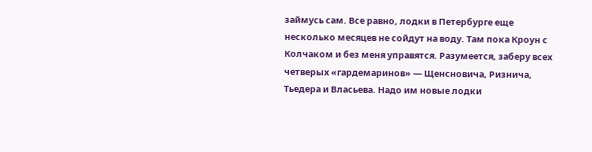займусь сам. Все равно, лодки в Петербурге еще несколько месяцев не сойдут на воду. Там пока Кроун с Колчаком и без меня управятся. Разумеется, заберу всех четверых «гардемаринов» — Щенсновича, Ризнича, Тьедера и Власьева. Надо им новые лодки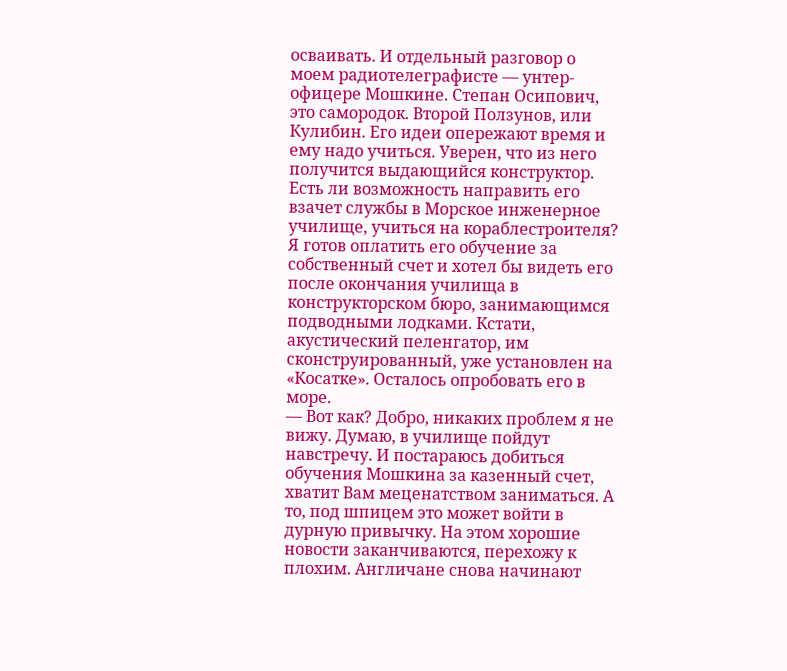осваивать. И отдельный разговор о моем радиотелеграфисте — унтер-офицере Мошкине. Степан Осипович, это самородок. Второй Ползунов, или Кулибин. Его идеи опережают время и ему надо учиться. Уверен, что из него получится выдающийся конструктор. Есть ли возможность направить его взачет службы в Морское инженерное училище, учиться на кораблестроителя? Я готов оплатить его обучение за собственный счет и хотел бы видеть его после окончания училища в конструкторском бюро, занимающимся подводными лодками. Кстати, акустический пеленгатор, им сконструированный, уже установлен на «Косатке». Осталось опробовать его в море.
— Вот как? Добро, никаких проблем я не вижу. Думаю, в училище пойдут навстречу. И постараюсь добиться обучения Мошкина за казенный счет, хватит Вам меценатством заниматься. А то, под шпицем это может войти в дурную привычку. На этом хорошие новости заканчиваются, перехожу к плохим. Англичане снова начинают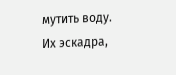мутить воду. Их эскадра,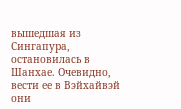вышедшая из Сингапура, остановилась в Шанхае. Очевидно, вести ее в Вэйхайвэй они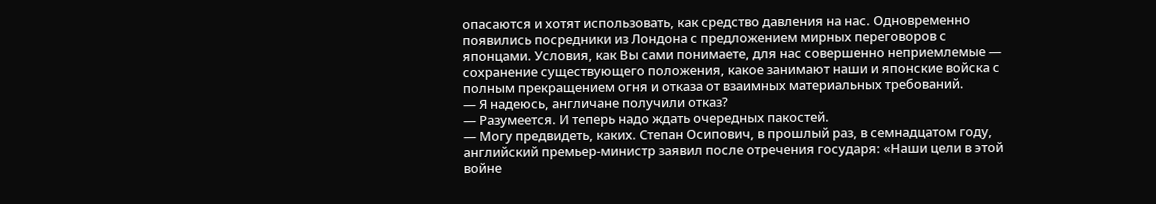опасаются и хотят использовать, как средство давления на нас. Одновременно появились посредники из Лондона с предложением мирных переговоров с японцами. Условия, как Вы сами понимаете, для нас совершенно неприемлемые — сохранение существующего положения, какое занимают наши и японские войска с полным прекращением огня и отказа от взаимных материальных требований.
— Я надеюсь, англичане получили отказ?
— Разумеется. И теперь надо ждать очередных пакостей.
— Могу предвидеть, каких. Степан Осипович, в прошлый раз, в семнадцатом году, английский премьер-министр заявил после отречения государя: «Наши цели в этой войне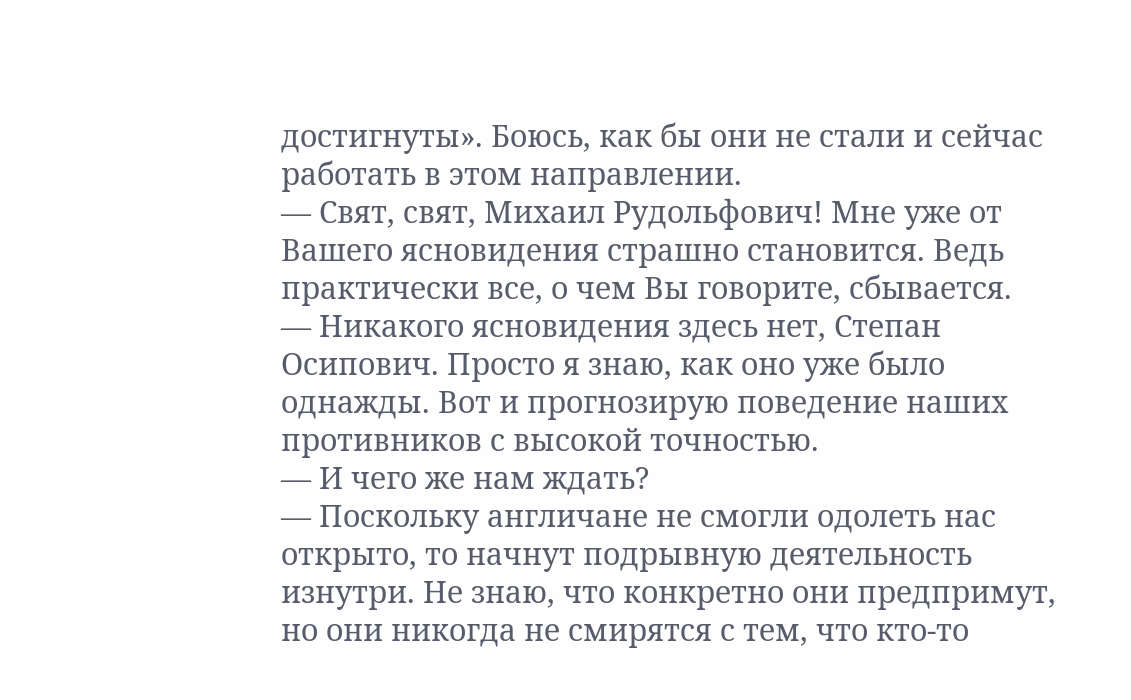достигнуты». Боюсь, как бы они не стали и сейчас работать в этом направлении.
— Свят, свят, Михаил Рудольфович! Мне уже от Вашего ясновидения страшно становится. Ведь практически все, о чем Вы говорите, сбывается.
— Никакого ясновидения здесь нет, Степан Осипович. Просто я знаю, как оно уже было однажды. Вот и прогнозирую поведение наших противников с высокой точностью.
— И чего же нам ждать?
— Поскольку англичане не смогли одолеть нас открыто, то начнут подрывную деятельность изнутри. Не знаю, что конкретно они предпримут, но они никогда не смирятся с тем, что кто-то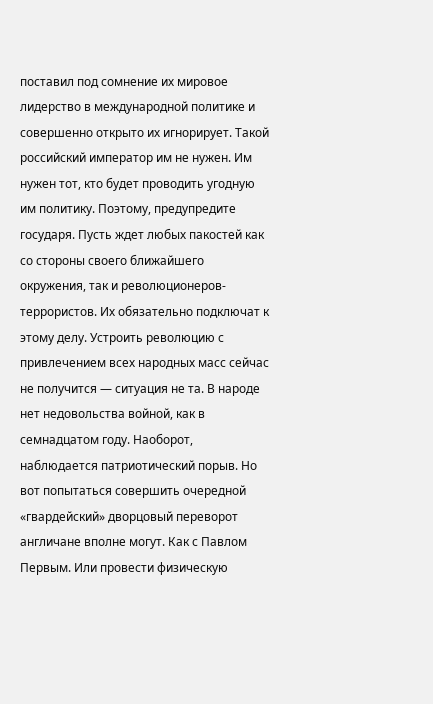поставил под сомнение их мировое лидерство в международной политике и совершенно открыто их игнорирует. Такой российский император им не нужен. Им нужен тот, кто будет проводить угодную им политику. Поэтому, предупредите государя. Пусть ждет любых пакостей как со стороны своего ближайшего окружения, так и революционеров-террористов. Их обязательно подключат к этому делу. Устроить революцию с привлечением всех народных масс сейчас не получится — ситуация не та. В народе нет недовольства войной, как в семнадцатом году. Наоборот, наблюдается патриотический порыв. Но вот попытаться совершить очередной «гвардейский» дворцовый переворот англичане вполне могут. Как с Павлом Первым. Или провести физическую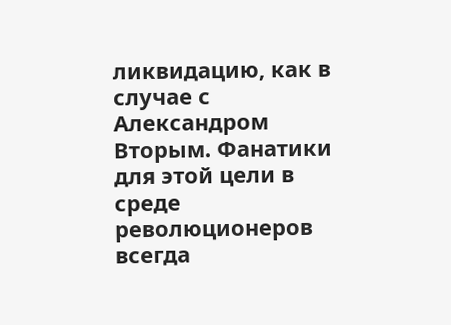ликвидацию, как в случае с Александром Вторым. Фанатики для этой цели в среде революционеров всегда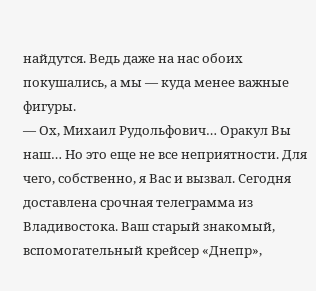найдутся. Ведь даже на нас обоих покушались, а мы — куда менее важные фигуры.
— Ох, Михаил Рудольфович… Оракул Вы наш… Но это еще не все неприятности. Для чего, собственно, я Вас и вызвал. Сегодня доставлена срочная телеграмма из Владивостока. Ваш старый знакомый, вспомогательный крейсер «Днепр»,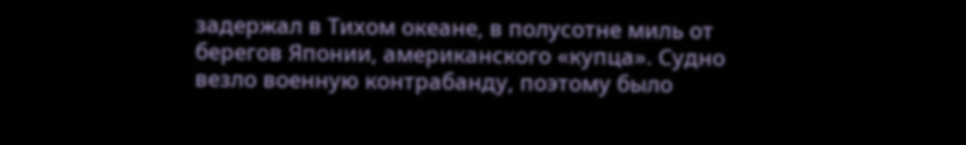задержал в Тихом океане, в полусотне миль от берегов Японии, американского «купца». Судно везло военную контрабанду, поэтому было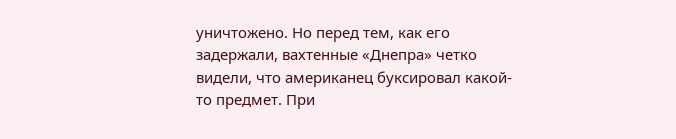уничтожено. Но перед тем, как его задержали, вахтенные «Днепра» четко видели, что американец буксировал какой-то предмет. При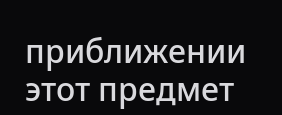приближении этот предмет